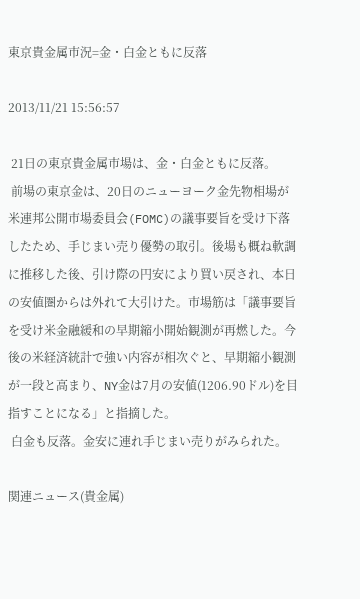東京貴金属市況=金・白金ともに反落

2013/11/21 15:56:57

 21日の東京貴金属市場は、金・白金ともに反落。
 前場の東京金は、20日のニューヨーク金先物相場が米連邦公開市場委員会(FOMC)の議事要旨を受け下落したため、手じまい売り優勢の取引。後場も概ね軟調に推移した後、引け際の円安により買い戻され、本日の安値圏からは外れて大引けた。市場筋は「議事要旨を受け米金融緩和の早期縮小開始観測が再燃した。今後の米経済統計で強い内容が相次ぐと、早期縮小観測が一段と高まり、NY金は7月の安値(1206.90ドル)を目指すことになる」と指摘した。
 白金も反落。金安に連れ手じまい売りがみられた。

関連ニュース(貴金属)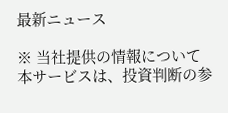最新ニュース

※ 当社提供の情報について
本サービスは、投資判断の参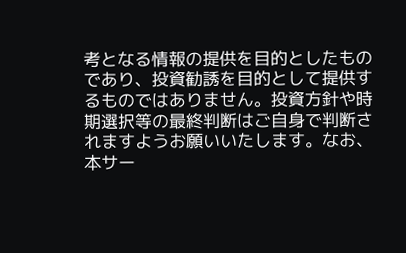考となる情報の提供を目的としたものであり、投資勧誘を目的として提供するものではありません。投資方針や時期選択等の最終判断はご自身で判断されますようお願いいたします。なお、本サー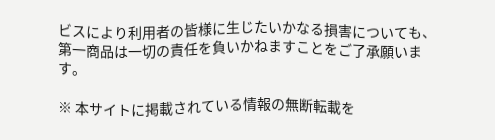ビスにより利用者の皆様に生じたいかなる損害についても、第一商品は一切の責任を負いかねますことをご了承願います。

※ 本サイトに掲載されている情報の無断転載を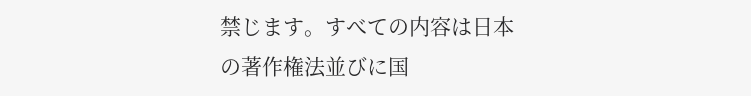禁じます。すべての内容は日本の著作権法並びに国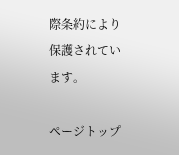際条約により保護されています。

ページトップ